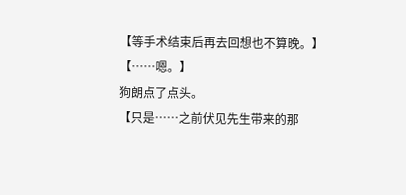【等手术结束后再去回想也不算晚。】
【……嗯。】
狗朗点了点头。
【只是……之前伏见先生带来的那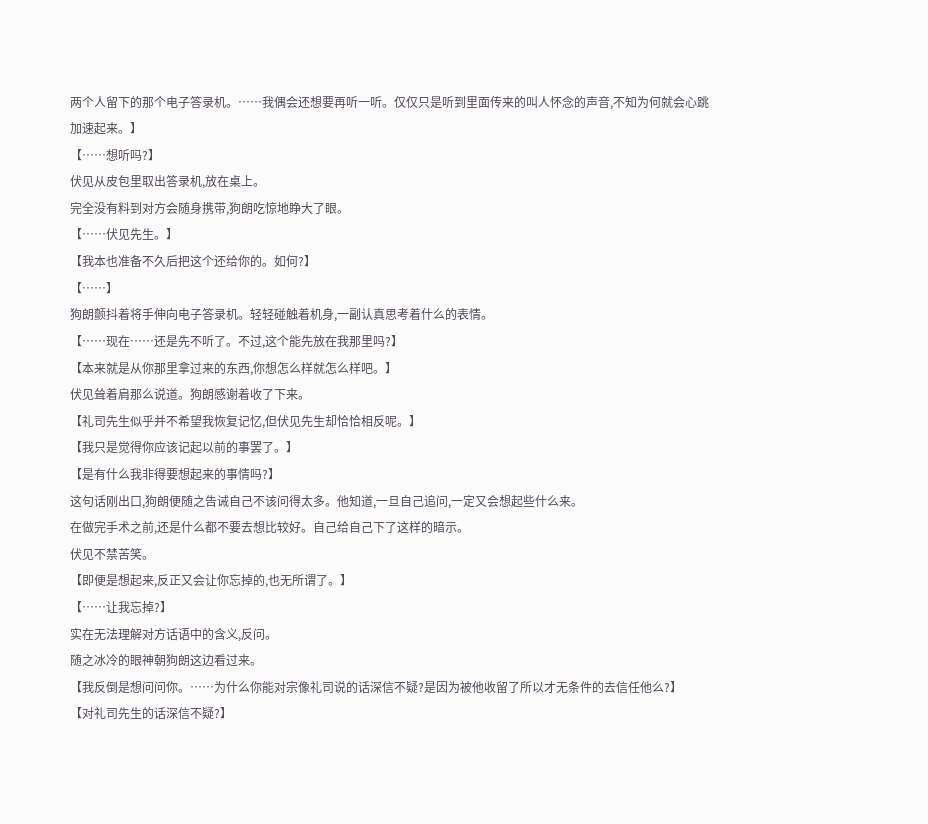两个人留下的那个电子答录机。……我偶会还想要再听一听。仅仅只是听到里面传来的叫人怀念的声音,不知为何就会心跳加速起来。】
【……想听吗?】
伏见从皮包里取出答录机,放在桌上。
完全没有料到对方会随身携带,狗朗吃惊地睁大了眼。
【……伏见先生。】
【我本也准备不久后把这个还给你的。如何?】
【……】
狗朗颤抖着将手伸向电子答录机。轻轻碰触着机身,一副认真思考着什么的表情。
【……现在……还是先不听了。不过,这个能先放在我那里吗?】
【本来就是从你那里拿过来的东西,你想怎么样就怎么样吧。】
伏见耸着肩那么说道。狗朗感谢着收了下来。
【礼司先生似乎并不希望我恢复记忆,但伏见先生却恰恰相反呢。】
【我只是觉得你应该记起以前的事罢了。】
【是有什么我非得要想起来的事情吗?】
这句话刚出口,狗朗便随之告诫自己不该问得太多。他知道,一旦自己追问,一定又会想起些什么来。
在做完手术之前,还是什么都不要去想比较好。自己给自己下了这样的暗示。
伏见不禁苦笑。
【即便是想起来,反正又会让你忘掉的,也无所谓了。】
【……让我忘掉?】
实在无法理解对方话语中的含义,反问。
随之冰冷的眼神朝狗朗这边看过来。
【我反倒是想问问你。……为什么你能对宗像礼司说的话深信不疑?是因为被他收留了所以才无条件的去信任他么?】
【对礼司先生的话深信不疑?】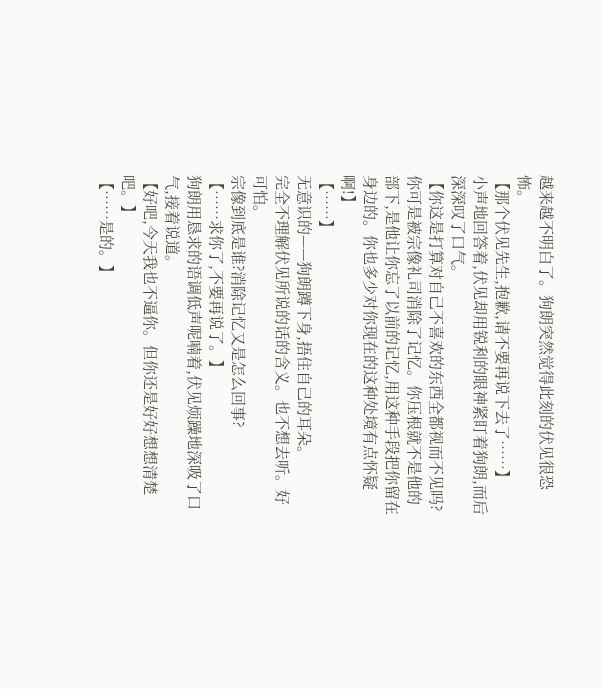越来越不明白了。狗朗突然觉得此刻的伏见很恐怖。
【那个伏见先生,抱歉,请不要再说下去了……】
小声地回答着,伏见却用锐利的眼神紧盯着狗朗,而后深深叹了口气。
【你这是打算对自己不喜欢的东西全都视而不见吗?你可是被宗像礼司消除了记忆。你压根就不是他的部下,是他让你忘了以前的记忆,用这种手段把你留在身边的。你也多少对你现在的这种处境有点怀疑啊!】
【……】
无意识的——狗朗蹲下身,捂住自己的耳朵。
完全不理解伏见所说的话的含义。也不想去听。好可怕。
宗像到底是谁?消除记忆又是怎么回事?
【……求你了,不要再说了。】
狗朗用恳求的语调低声呢喃着,伏见烦躁地深吸了口气,接着说道。
【好吧,今天我也不逼你。但你还是好好想想清楚吧。】
【……是的。】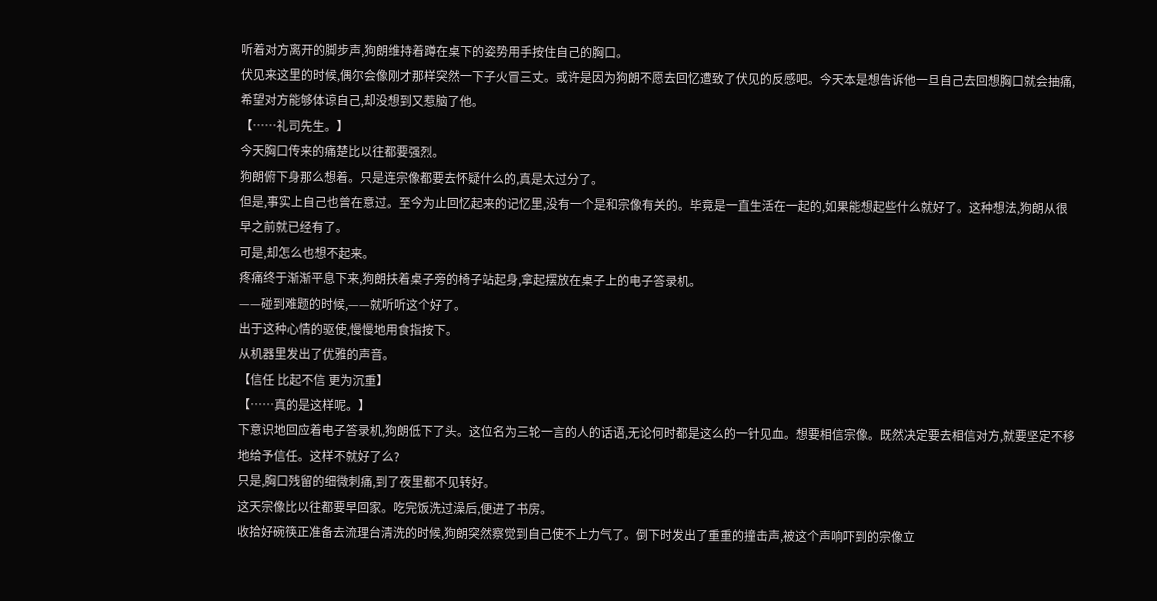听着对方离开的脚步声,狗朗维持着蹲在桌下的姿势用手按住自己的胸口。
伏见来这里的时候,偶尔会像刚才那样突然一下子火冒三丈。或许是因为狗朗不愿去回忆遭致了伏见的反感吧。今天本是想告诉他一旦自己去回想胸口就会抽痛,希望对方能够体谅自己,却没想到又惹脑了他。
【……礼司先生。】
今天胸口传来的痛楚比以往都要强烈。
狗朗俯下身那么想着。只是连宗像都要去怀疑什么的,真是太过分了。
但是,事实上自己也曾在意过。至今为止回忆起来的记忆里,没有一个是和宗像有关的。毕竟是一直生活在一起的,如果能想起些什么就好了。这种想法,狗朗从很早之前就已经有了。
可是,却怎么也想不起来。
疼痛终于渐渐平息下来,狗朗扶着桌子旁的椅子站起身,拿起摆放在桌子上的电子答录机。
——碰到难题的时候,——就听听这个好了。
出于这种心情的驱使,慢慢地用食指按下。
从机器里发出了优雅的声音。
【信任 比起不信 更为沉重】
【……真的是这样呢。】
下意识地回应着电子答录机,狗朗低下了头。这位名为三轮一言的人的话语,无论何时都是这么的一针见血。想要相信宗像。既然决定要去相信对方,就要坚定不移地给予信任。这样不就好了么?
只是,胸口残留的细微刺痛,到了夜里都不见转好。
这天宗像比以往都要早回家。吃完饭洗过澡后,便进了书房。
收拾好碗筷正准备去流理台清洗的时候,狗朗突然察觉到自己使不上力气了。倒下时发出了重重的撞击声,被这个声响吓到的宗像立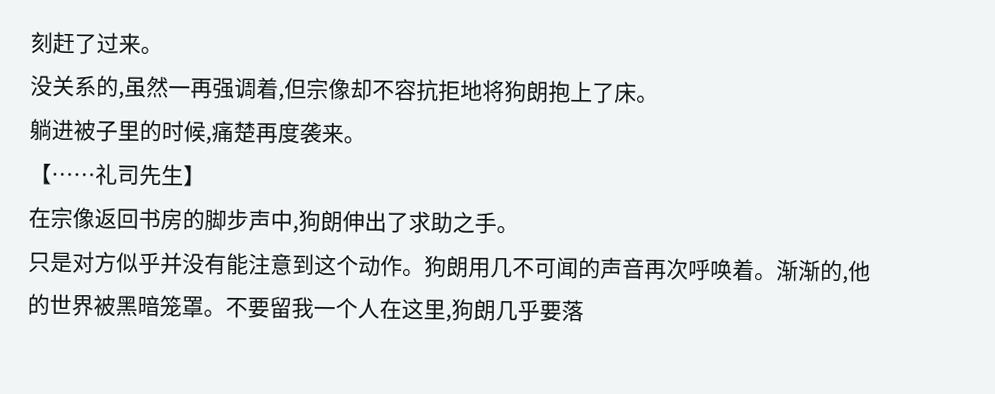刻赶了过来。
没关系的,虽然一再强调着,但宗像却不容抗拒地将狗朗抱上了床。
躺进被子里的时候,痛楚再度袭来。
【……礼司先生】
在宗像返回书房的脚步声中,狗朗伸出了求助之手。
只是对方似乎并没有能注意到这个动作。狗朗用几不可闻的声音再次呼唤着。渐渐的,他的世界被黑暗笼罩。不要留我一个人在这里,狗朗几乎要落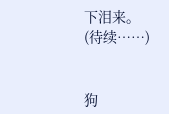下泪来。
(待续……)


狗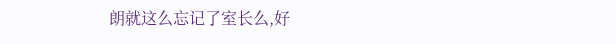朗就这么忘记了室长么,好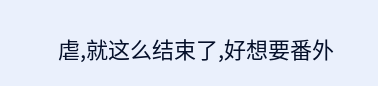虐,就这么结束了,好想要番外